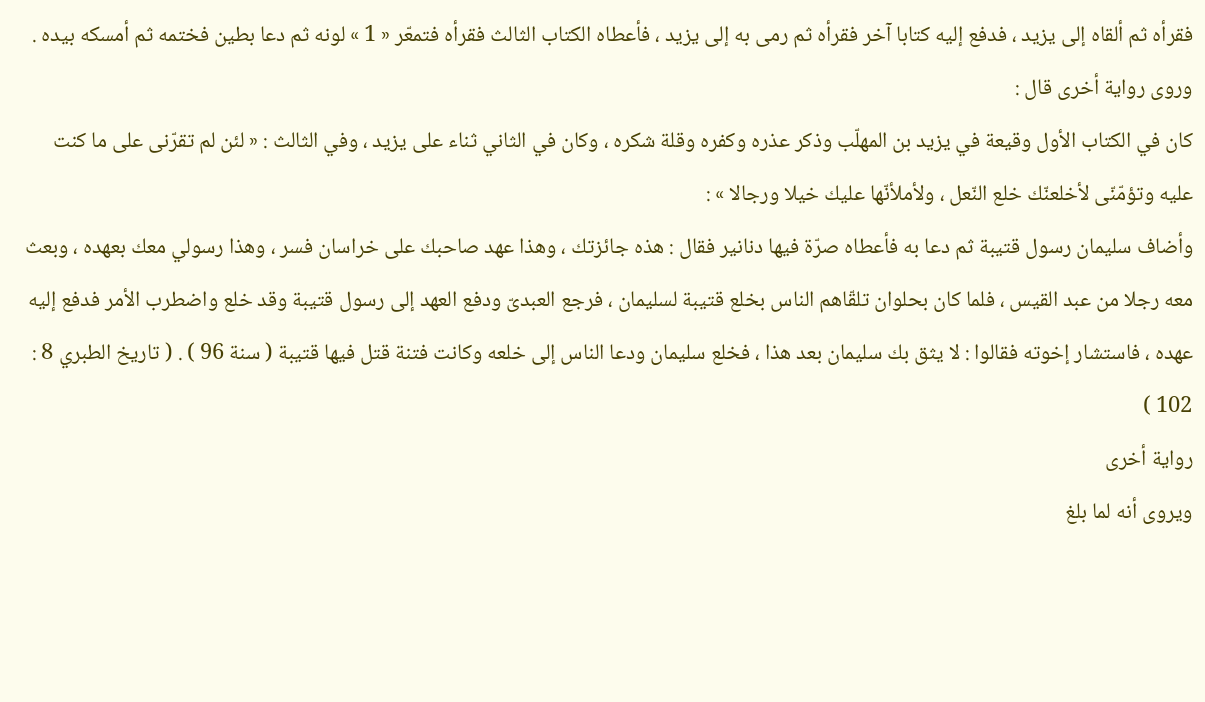فقرأه ثم ألقاه إلى يزيد ، فدفع إليه كتابا آخر فقرأه ثم رمى به إلى يزيد ، فأعطاه الكتاب الثالث فقرأه فتمعّر « 1 » لونه ثم دعا بطين فختمه ثم أمسكه بيده .
وروى رواية أخرى قال :
كان في الكتاب الأول وقيعة في يزيد بن المهلّب وذكر عذره وكفره وقلة شكره ، وكان في الثاني ثناء على يزيد ، وفي الثالث : « لئن لم تقرّنى على ما كنت عليه وتؤمّنّى لأخلعنّك خلع النّعل ، ولأملأنّها عليك خيلا ورجالا » :
وأضاف سليمان رسول قتيبة ثم دعا به فأعطاه صرّة فيها دنانير فقال : هذه جائزتك ، وهذا عهد صاحبك على خراسان فسر ، وهذا رسولي معك بعهده ، وبعث معه رجلا من عبد القيس ، فلما كان بحلوان تلقّاهم الناس بخلع قتيبة لسليمان ، فرجع العبدىّ ودفع العهد إلى رسول قتيبة وقد خلع واضطرب الأمر فدفع إليه عهده ، فاستشار إخوته فقالوا : لا يثق بك سليمان بعد هذا ، فخلع سليمان ودعا الناس إلى خلعه وكانت فتنة قتل فيها قتيبة ( سنة 96 ) . ( تاريخ الطبري 8 : 102 )
رواية أخرى
ويروى أنه لما بلغ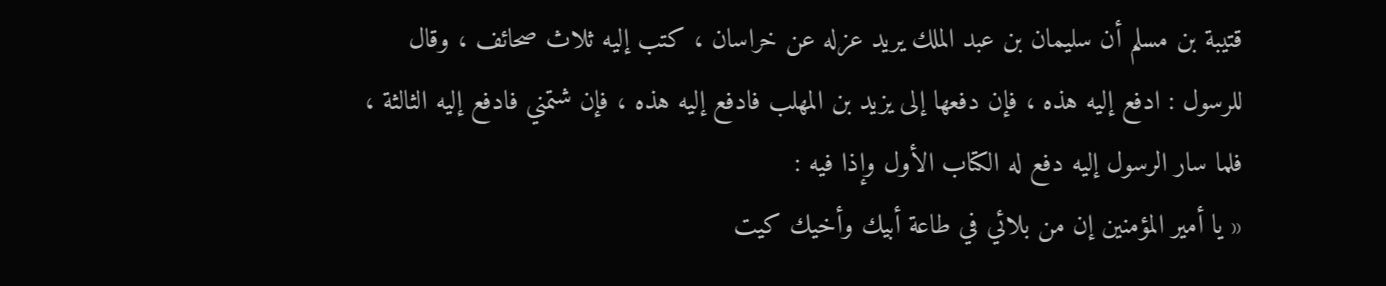قتيبة بن مسلم أن سليمان بن عبد الملك يريد عزله عن خراسان ، كتب إليه ثلاث صحائف ، وقال للرسول : ادفع إليه هذه ، فإن دفعها إلى يزيد بن المهلب فادفع إليه هذه ، فإن شتمني فادفع إليه الثالثة ، فلما سار الرسول إليه دفع له الكتاب الأول وإذا فيه :
« يا أمير المؤمنين إن من بلائي في طاعة أبيك وأخيك كيت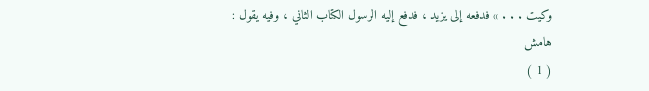وكيت . . . » فدفعه إلى يزيد ، فدفع إليه الرسول الكتاب الثاني ، وفيه يقول :
هامش
( 1 )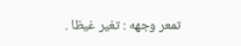تمعر وجهه : تغير غيظا .